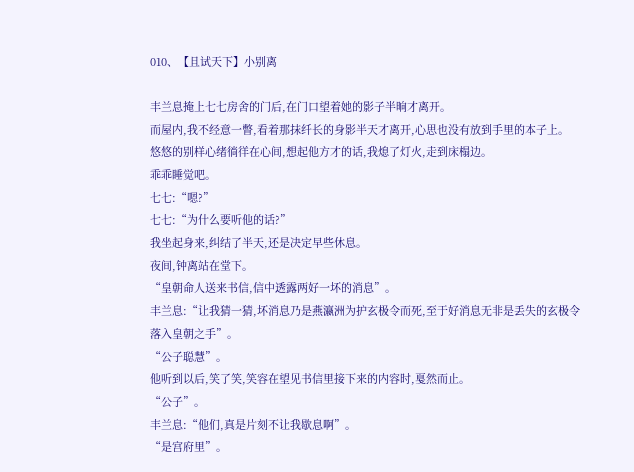010、【且试天下】小别离

丰兰息掩上七七房舍的门后,在门口望着她的影子半晌才离开。
而屋内,我不经意一瞥,看着那抹纤长的身影半天才离开,心思也没有放到手里的本子上。
悠悠的别样心绪徜徉在心间,想起他方才的话,我熄了灯火,走到床榻边。
乖乖睡觉吧。
七七:“嗯?”
七七:“为什么要听他的话?”
我坐起身来,纠结了半天,还是决定早些休息。
夜间,钟离站在堂下。
“皇朝命人送来书信,信中透露两好一坏的消息”。
丰兰息:“让我猜一猜,坏消息乃是燕瀛洲为护玄极令而死,至于好消息无非是丢失的玄极令落入皇朝之手”。
“公子聪慧”。
他听到以后,笑了笑,笑容在望见书信里接下来的内容时,戛然而止。
“公子”。
丰兰息:“他们,真是片刻不让我歇息啊”。
“是宫府里”。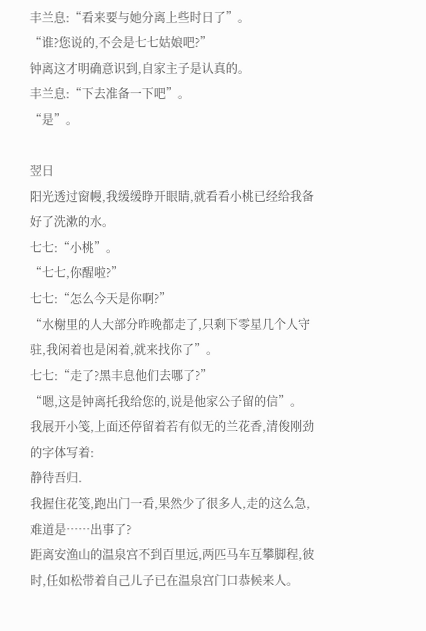丰兰息:“看来要与她分离上些时日了”。
“谁?您说的,不会是七七姑娘吧?”
钟离这才明确意识到,自家主子是认真的。
丰兰息:“下去准备一下吧”。
“是”。

翌日
阳光透过窗幔,我缓缓睁开眼睛,就看看小桃已经给我备好了洗漱的水。
七七:“小桃”。
“七七,你醒啦?”
七七:“怎么今天是你啊?”
“水榭里的人大部分昨晚都走了,只剩下零星几个人守驻,我闲着也是闲着,就来找你了”。
七七:“走了?黑丰息他们去哪了?”
“嗯,这是钟离托我给您的,说是他家公子留的信”。
我展开小笺,上面还停留着若有似无的兰花香,清俊刚劲的字体写着:
静待吾归.
我握住花笺,跑出门一看,果然少了很多人,走的这么急,难道是……出事了?
距离安渔山的温泉宫不到百里远,两匹马车互攀脚程,彼时,任如松带着自己儿子已在温泉宫门口恭候来人。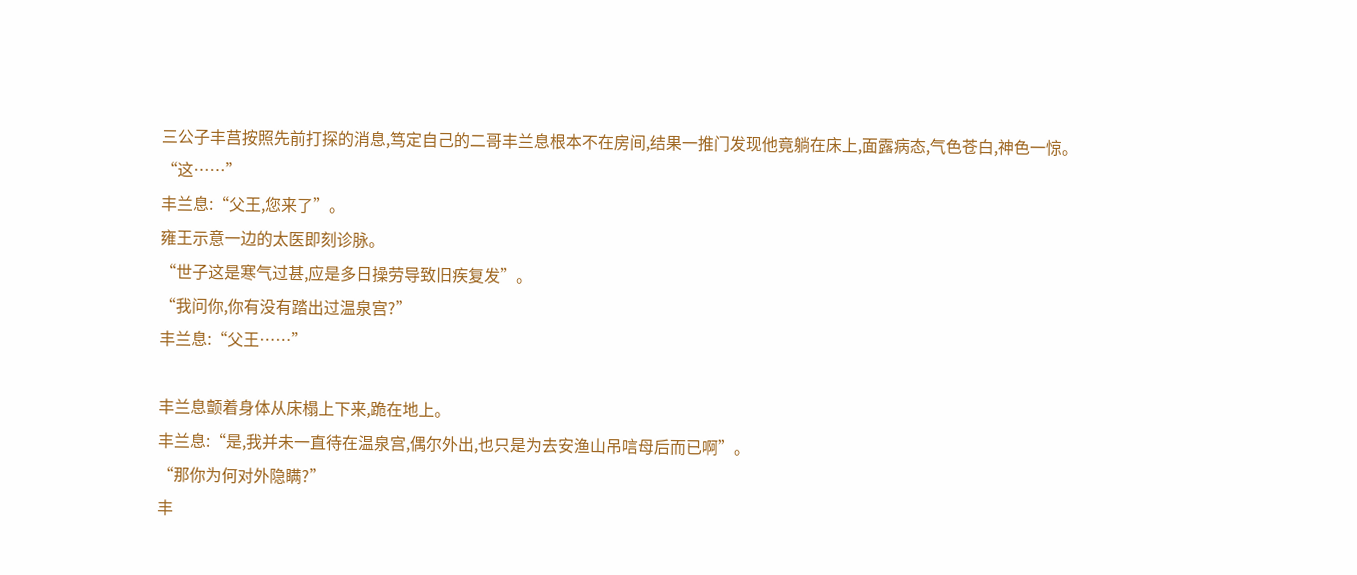三公子丰莒按照先前打探的消息,笃定自己的二哥丰兰息根本不在房间,结果一推门发现他竟躺在床上,面露病态,气色苍白,神色一惊。
“这……”
丰兰息:“父王,您来了”。
雍王示意一边的太医即刻诊脉。
“世子这是寒气过甚,应是多日操劳导致旧疾复发”。
“我问你,你有没有踏出过温泉宫?”
丰兰息:“父王……”

丰兰息颤着身体从床榻上下来,跪在地上。
丰兰息:“是,我并未一直待在温泉宫,偶尔外出,也只是为去安渔山吊唁母后而已啊”。
“那你为何对外隐瞒?”
丰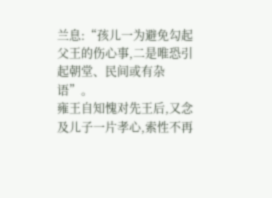兰息:“孩儿一为避免勾起父王的伤心事,二是唯恐引起朝堂、民间或有杂语”。
雍王自知愧对先王后,又念及儿子一片孝心,索性不再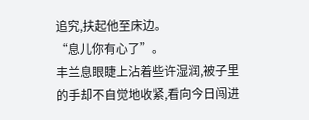追究,扶起他至床边。
“息儿你有心了”。
丰兰息眼睫上沾着些许湿润,被子里的手却不自觉地收紧,看向今日闯进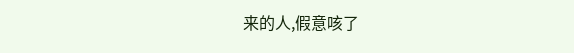来的人,假意咳了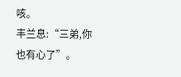咳。
丰兰息:“三弟,你也有心了”。